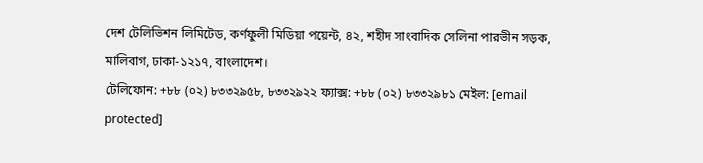দেশ টেলিভিশন লিমিটেড, কর্ণফুলী মিডিয়া পয়েন্ট, ৪২, শহীদ সাংবাদিক সেলিনা পারভীন সড়ক, মালিবাগ, ঢাকা-১২১৭, বাংলাদেশ।
টেলিফোন: +৮৮ (০২) ৮৩৩২৯৫৮, ৮৩৩২৯২২ ফ্যাক্স: +৮৮ (০২) ৮৩৩২৯৮১ মেইল: [email protected]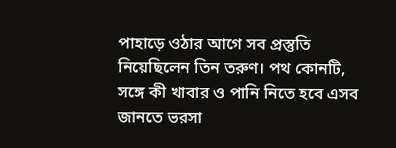পাহাড়ে ওঠার আগে সব প্রস্তুতি নিয়েছিলেন তিন তরুণ। পথ কোনটি, সঙ্গে কী খাবার ও পানি নিতে হবে এসব জানতে ভরসা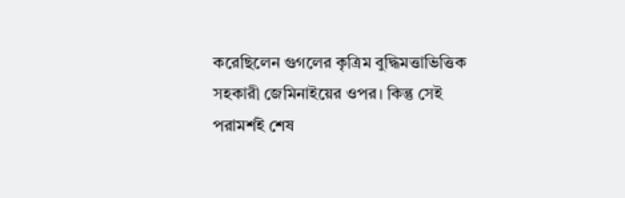করেছিলেন গুগলের কৃত্রিম বুদ্ধিমত্তাভিত্তিক সহকারী জেমিনাইয়ের ওপর। কিন্তু সেই পরামর্শই শেষ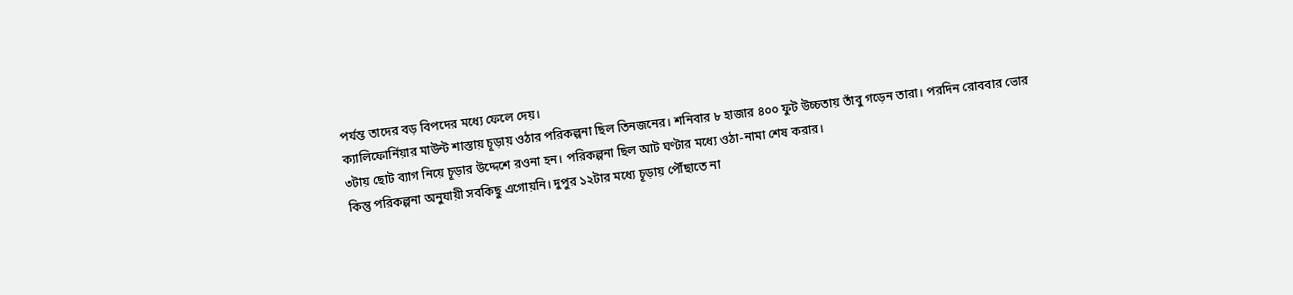পর্যন্ত তাদের বড় বিপদের মধ্যে ফেলে দেয়।
ক্যালিফোর্নিয়ার মাউন্ট শাস্তায় চূড়ায় ওঠার পরিকল্পনা ছিল তিনজনের। শনিবার ৮ হাজার ৪০০ ফুট উচ্চতায় তাঁবু গড়েন তারা। পরদিন রোববার ভোর ৩টায় ছোট ব্যাগ নিয়ে চূড়ার উদ্দেশে রওনা হন। পরিকল্পনা ছিল আট ঘণ্টার মধ্যে ওঠা-নামা শেষ করার।
কিন্তু পরিকল্পনা অনুযায়ী সবকিছু এগোয়নি। দুপুর ১২টার মধ্যে চূড়ায় পৌঁছাতে না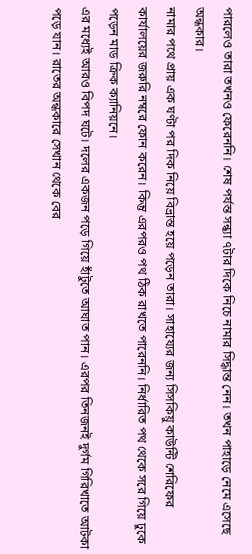পারলেও তারা তখনও ফেরেননি। শেষ পর্যন্ত সন্ধ্যা ৭টার দিকে নিচে নামার সিদ্ধান্ত নেন। তখন পাহাড়ে নেমে এসেছে অন্ধকার।
নামার পথে প্রায় এক ঘণ্টা পর দিক নিয়ে বিভ্রান্ত হয়ে পড়েন তারা। সাহায্যের জন্য সিসকিয়ু কাউন্টি শেরিফের কার্যালয়ের জরুরি নম্বরে ফোন করেন। কিন্তু এরপরও পথ ঠিক রাখতে পারেননি। নির্ধারিত পথ থেকে সরে গিয়ে ঢুকে পড়েন মাড ক্রিক ক্যানিয়নে।
এর মধ্যেই আরও বিপদ ঘটে। দলের একজন পড়ে গিয়ে হাঁটুতে আঘাত পান। এরপর তিনজনই দুর্গম গিরিখাতে আটকা পড়ে যান। রাতের অন্ধকারে সেখান থেকে বের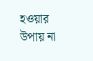হওয়ার উপায় না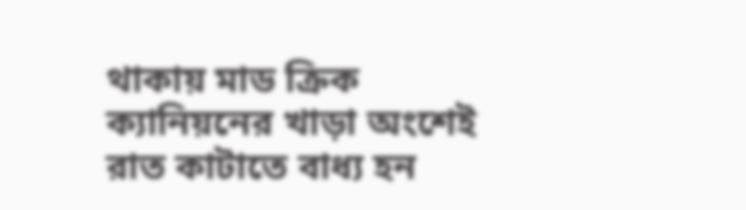থাকায় মাড ক্রিক ক্যানিয়নের খাড়া অংশেই রাত কাটাতে বাধ্য হন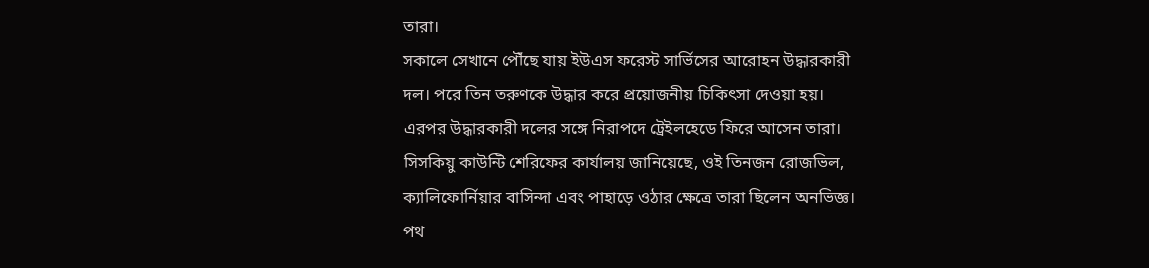তারা।
সকালে সেখানে পৌঁছে যায় ইউএস ফরেস্ট সার্ভিসের আরোহন উদ্ধারকারী দল। পরে তিন তরুণকে উদ্ধার করে প্রয়োজনীয় চিকিৎসা দেওয়া হয়। এরপর উদ্ধারকারী দলের সঙ্গে নিরাপদে ট্রেইলহেডে ফিরে আসেন তারা।
সিসকিয়ু কাউন্টি শেরিফের কার্যালয় জানিয়েছে, ওই তিনজন রোজভিল, ক্যালিফোর্নিয়ার বাসিন্দা এবং পাহাড়ে ওঠার ক্ষেত্রে তারা ছিলেন অনভিজ্ঞ। পথ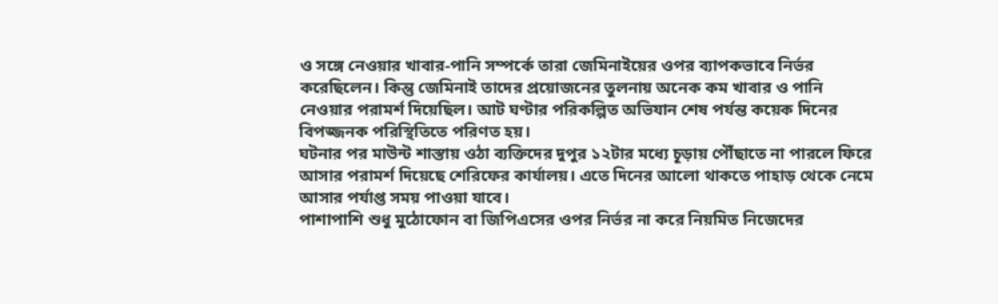ও সঙ্গে নেওয়ার খাবার-পানি সম্পর্কে তারা জেমিনাইয়ের ওপর ব্যাপকভাবে নির্ভর করেছিলেন। কিন্তু জেমিনাই তাদের প্রয়োজনের তুলনায় অনেক কম খাবার ও পানি নেওয়ার পরামর্শ দিয়েছিল। আট ঘণ্টার পরিকল্পিত অভিযান শেষ পর্যন্ত কয়েক দিনের বিপজ্জনক পরিস্থিতিতে পরিণত হয়।
ঘটনার পর মাউন্ট শাস্তায় ওঠা ব্যক্তিদের দুপুর ১২টার মধ্যে চূড়ায় পৌঁছাতে না পারলে ফিরে আসার পরামর্শ দিয়েছে শেরিফের কার্যালয়। এতে দিনের আলো থাকতে পাহাড় থেকে নেমে আসার পর্যাপ্ত সময় পাওয়া যাবে।
পাশাপাশি শুধু মুঠোফোন বা জিপিএসের ওপর নির্ভর না করে নিয়মিত নিজেদের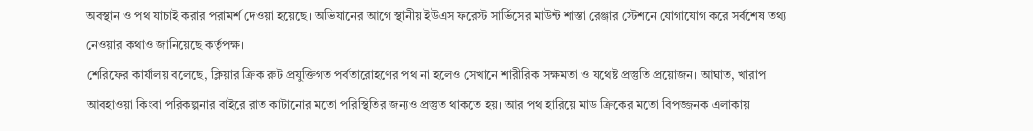অবস্থান ও পথ যাচাই করার পরামর্শ দেওয়া হয়েছে। অভিযানের আগে স্থানীয় ইউএস ফরেস্ট সার্ভিসের মাউন্ট শাস্তা রেঞ্জার স্টেশনে যোগাযোগ করে সর্বশেষ তথ্য নেওয়ার কথাও জানিয়েছে কর্তৃপক্ষ।
শেরিফের কার্যালয় বলেছে, ক্লিয়ার ক্রিক রুট প্রযুক্তিগত পর্বতারোহণের পথ না হলেও সেখানে শারীরিক সক্ষমতা ও যথেষ্ট প্রস্তুতি প্রয়োজন। আঘাত, খারাপ আবহাওয়া কিংবা পরিকল্পনার বাইরে রাত কাটানোর মতো পরিস্থিতির জন্যও প্রস্তুত থাকতে হয়। আর পথ হারিয়ে মাড ক্রিকের মতো বিপজ্জনক এলাকায়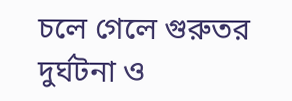চলে গেলে গুরুতর দুর্ঘটনা ও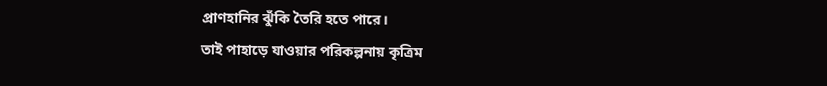প্রাণহানির ঝুঁকি তৈরি হতে পারে।
তাই পাহাড়ে যাওয়ার পরিকল্পনায় কৃত্রিম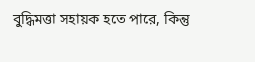বুদ্ধিমত্তা সহায়ক হতে পারে, কিন্তু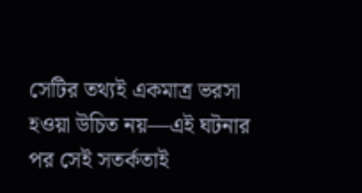সেটির তথ্যই একমাত্র ভরসা হওয়া উচিত নয়—এই ঘটনার পর সেই সতর্কতাই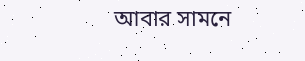আবার সামনে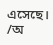এসেছে।
/অ